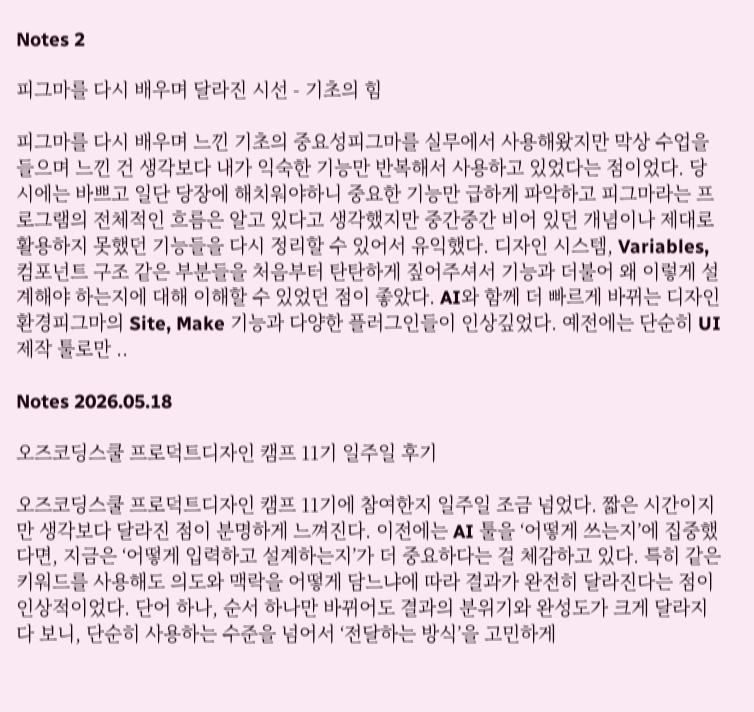Notes 2

피그마를 다시 배우며 달라진 시선 - 기초의 힘

피그마를 다시 배우며 느낀 기초의 중요성피그마를 실무에서 사용해왔지만 막상 수업을 들으며 느낀 건 생각보다 내가 익숙한 기능만 반복해서 사용하고 있었다는 점이었다. 당시에는 바쁘고 일단 당장에 해치워야하니 중요한 기능만 급하게 파악하고 피그마라는 프로그램의 전체적인 흐름은 알고 있다고 생각했지만 중간중간 비어 있던 개념이나 제대로 활용하지 못했던 기능들을 다시 정리할 수 있어서 유익했다. 디자인 시스템, Variables, 컴포넌트 구조 같은 부분들을 처음부터 탄탄하게 짚어주셔서 기능과 더불어 왜 이렇게 설계해야 하는지에 대해 이해할 수 있었던 점이 좋았다. AI와 함께 더 빠르게 바뀌는 디자인 환경피그마의 Site, Make 기능과 다양한 플러그인들이 인상깊었다. 예전에는 단순히 UI 제작 툴로만 ..

Notes 2026.05.18

오즈코딩스쿨 프로덕트디자인 캠프 11기 일주일 후기

오즈코딩스쿨 프로덕트디자인 캠프 11기에 참여한지 일주일 조금 넘었다. 짧은 시간이지만 생각보다 달라진 점이 분명하게 느껴진다. 이전에는 AI 툴을 ‘어떻게 쓰는지’에 집중했다면, 지금은 ‘어떻게 입력하고 설계하는지’가 더 중요하다는 걸 체감하고 있다. 특히 같은 키워드를 사용해도 의도와 맥락을 어떻게 담느냐에 따라 결과가 완전히 달라진다는 점이 인상적이었다. 단어 하나, 순서 하나만 바뀌어도 결과의 분위기와 완성도가 크게 달라지다 보니, 단순히 사용하는 수준을 넘어서 ‘전달하는 방식’을 고민하게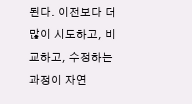된다. 이전보다 더 많이 시도하고, 비교하고, 수정하는 과정이 자연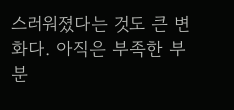스러워졌다는 것도 큰 변화다. 아직은 부족한 부분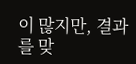이 많지만, 결과를 맞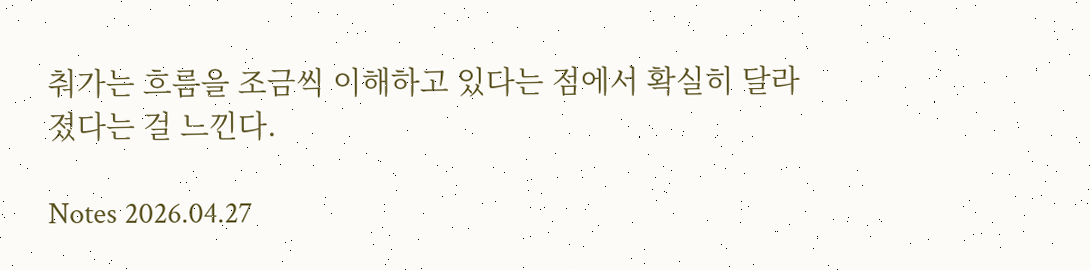춰가는 흐름을 조금씩 이해하고 있다는 점에서 확실히 달라졌다는 걸 느낀다.

Notes 2026.04.27